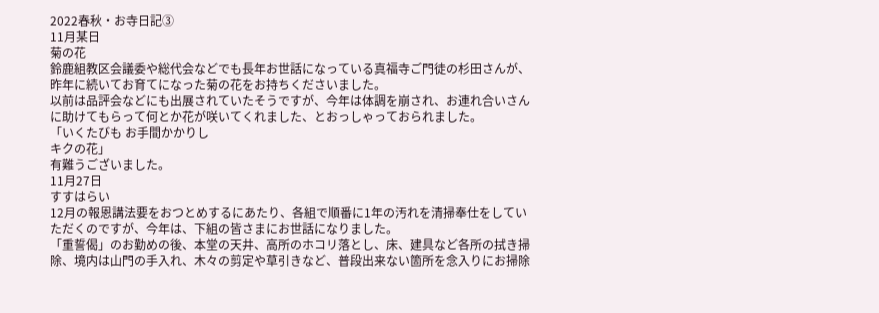2022春秋・お寺日記③
11月某日
菊の花
鈴鹿組教区会議委や総代会などでも長年お世話になっている真福寺ご門徒の杉田さんが、昨年に続いてお育てになった菊の花をお持ちくださいました。
以前は品評会などにも出展されていたそうですが、今年は体調を崩され、お連れ合いさんに助けてもらって何とか花が咲いてくれました、とおっしゃっておられました。
「いくたびも お手間かかりし
キクの花」
有難うございました。
11月27日
すすはらい
12月の報恩講法要をおつとめするにあたり、各組で順番に1年の汚れを清掃奉仕をしていただくのですが、今年は、下組の皆さまにお世話になりました。
「重誓偈」のお勤めの後、本堂の天井、高所のホコリ落とし、床、建具など各所の拭き掃除、境内は山門の手入れ、木々の剪定や草引きなど、普段出来ない箇所を念入りにお掃除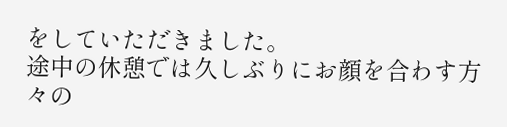をしていただきました。
途中の休憩では久しぶりにお顔を合わす方々の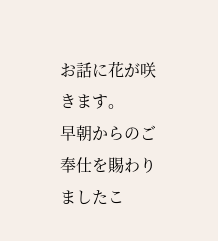お話に花が咲きます。
早朝からのご奉仕を賜わりましたこ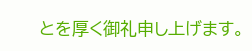とを厚く御礼申し上げます。